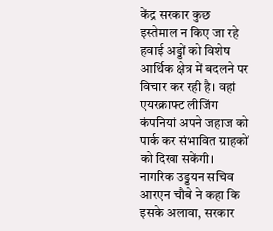केंद्र सरकार कुछ इस्तेमाल न किए जा रहे हवाई अड्डों को विशेष आर्थिक क्षेत्र में बदलने पर विचार कर रही है। वहां एयरक्राफ्ट लीजिंग कंपनियां अपने जहाज को पार्क कर संभावित ग्राहकों को दिखा सकेंगी। नागरिक उड्डयन सचिव आरएन चौबे ने कहा कि इसके अलावा, सरकार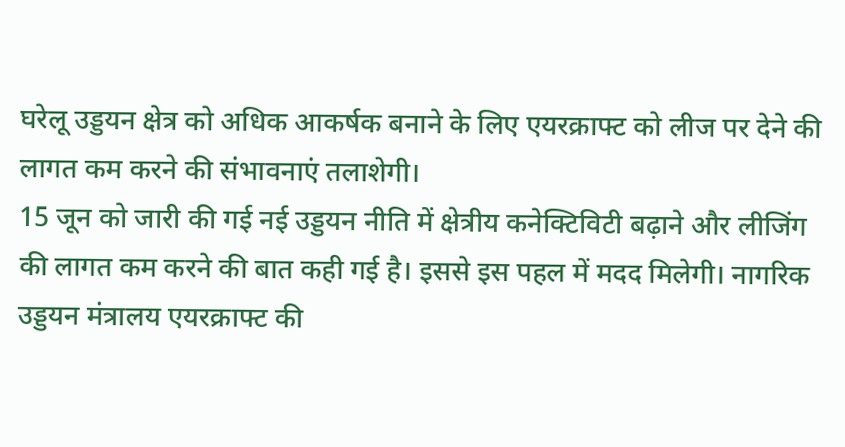घरेलू उड्डयन क्षेत्र को अधिक आकर्षक बनाने के लिए एयरक्राफ्ट को लीज पर देने की लागत कम करने की संभावनाएं तलाशेगी।
15 जून को जारी की गई नई उड्डयन नीति में क्षेत्रीय कनेक्टिविटी बढ़ाने और लीजिंग की लागत कम करने की बात कही गई है। इससे इस पहल में मदद मिलेगी। नागरिक उड्डयन मंत्रालय एयरक्राफ्ट की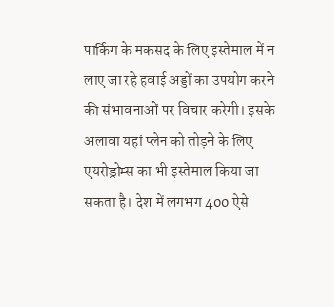पार्किग के मकसद के लिए इस्तेमाल में न लाए जा रहे हवाई अड्डों का उपयोग करने की संभावनाओं पर विचार करेगी। इसके अलावा यहां प्लेन को तोड़ने के लिए एयरोड्रोम्स का भी इस्तेमाल किया जा सकता है। देश में लगभग 400 ऐसे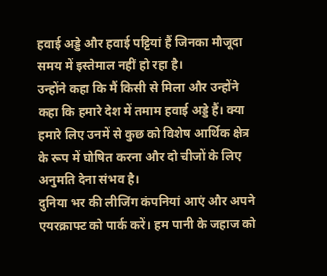हवाई अड्डे और हवाई पट्टियां हैं जिनका मौजूदा समय में इस्तेमाल नहीं हो रहा है।
उन्होंने कहा कि मैं किसी से मिला और उन्होंने कहा कि हमारे देश में तमाम हवाई अड्डे हैं। क्या हमारे लिए उनमें से कुछ को विशेष आर्थिक क्षेत्र के रूप में घोषित करना और दो चीजों के लिए अनुमति देना संभव है।
दुनिया भर की लीजिंग कंपनियां आएं और अपने एयरक्राफ्ट को पार्क करें। हम पानी के जहाज को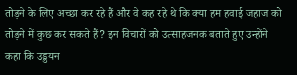तोड़ने के लिए अच्छा कर रहे हैं और वे कह रहे थे कि क्या हम हवाई जहाज को तोड़ने में कुछ कर सकते हैं? इन विचारों को उत्साहजनक बताते हुए उन्होंने कहा कि उड्डयन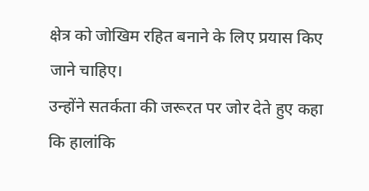क्षेत्र को जोखिम रहित बनाने के लिए प्रयास किए जाने चाहिए।
उन्होंने सतर्कता की जरूरत पर जोर देते हुए कहा कि हालांकि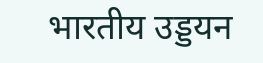भारतीय उड्डयन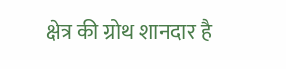क्षेत्र की ग्रोथ शानदार है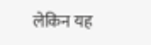लेकिन यह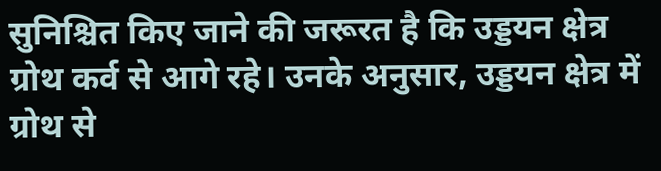सुनिश्चित किए जाने की जरूरत है कि उड्डयन क्षेत्र ग्रोथ कर्व से आगे रहे। उनके अनुसार, उड्डयन क्षेत्र में ग्रोथ से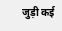जुड़ी कई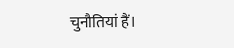चुनौतियां हैं।